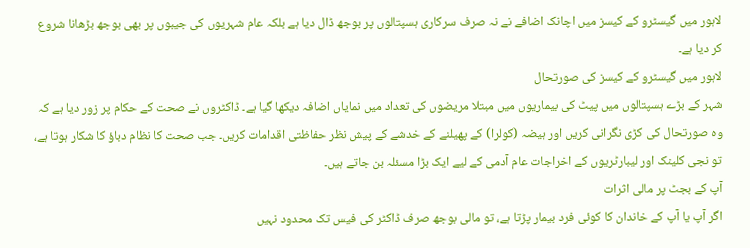لاہور میں گیسٹرو کے کیسز میں اچانک اضافے نے نہ صرف سرکاری ہسپتالوں پر بوجھ ڈال دیا ہے بلکہ عام شہریوں کی جیبوں پر بھی بوجھ بڑھانا شروع کر دیا ہے۔
لاہور میں گیسٹرو کے کیسز کی صورتحال
شہر کے بڑے ہسپتالوں میں پیٹ کی بیماریوں میں مبتلا مریضوں کی تعداد میں نمایاں اضافہ دیکھا گیا ہے۔ ڈاکٹروں نے صحت کے حکام پر زور دیا ہے کہ وہ صورتحال کی کڑی نگرانی کریں اور ہیضہ (کولرا) کے پھیلنے کے خدشے کے پیش نظر حفاظتی اقدامات کریں۔ جب صحت کا نظام دباؤ کا شکار ہوتا ہے، تو نجی کلینک اور لیبارٹریوں کے اخراجات عام آدمی کے لیے ایک بڑا مسئلہ بن جاتے ہیں۔
آپ کے بجٹ پر مالی اثرات
اگر آپ یا آپ کے خاندان کا کوئی فرد بیمار پڑتا ہے، تو مالی بوجھ صرف ڈاکٹر کی فیس تک محدود نہیں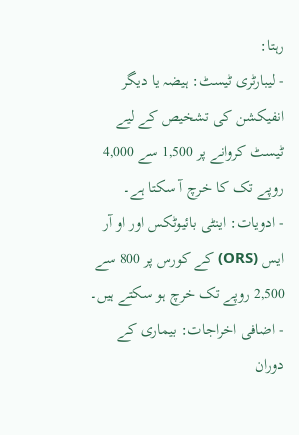رہتا:
- لیبارٹری ٹیسٹ: ہیضہ یا دیگر انفیکشن کی تشخیص کے لیے ٹیسٹ کروانے پر 1,500 سے 4,000 روپے تک کا خرچ آ سکتا ہے۔
- ادویات: اینٹی بائیوٹکس اور او آر ایس (ORS) کے کورس پر 800 سے 2,500 روپے تک خرچ ہو سکتے ہیں۔
- اضافی اخراجات: بیماری کے دوران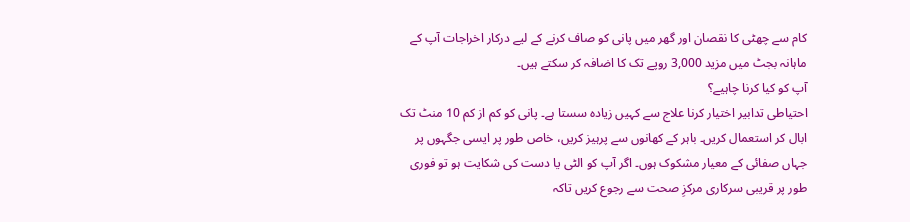کام سے چھٹی کا نقصان اور گھر میں پانی کو صاف کرنے کے لیے درکار اخراجات آپ کے ماہانہ بجٹ میں مزید 3,000 روپے تک کا اضافہ کر سکتے ہیں۔
آپ کو کیا کرنا چاہیے؟
احتیاطی تدابیر اختیار کرنا علاج سے کہیں زیادہ سستا ہے۔ پانی کو کم از کم 10 منٹ تک ابال کر استعمال کریں۔ باہر کے کھانوں سے پرہیز کریں، خاص طور پر ایسی جگہوں پر جہاں صفائی کے معیار مشکوک ہوں۔ اگر آپ کو الٹی یا دست کی شکایت ہو تو فوری طور پر قریبی سرکاری مرکزِ صحت سے رجوع کریں تاکہ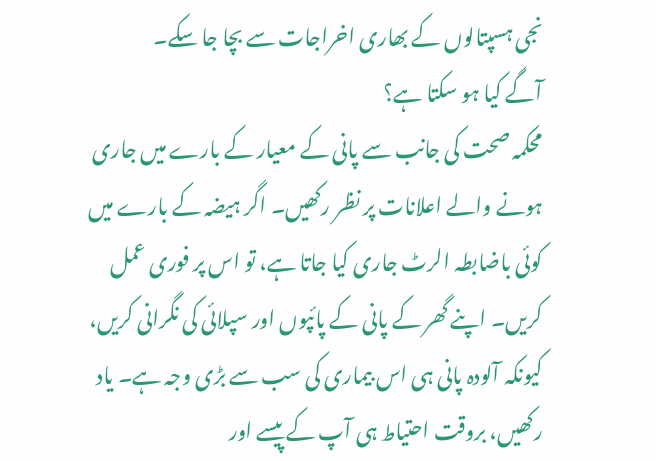نجی ہسپتالوں کے بھاری اخراجات سے بچا جا سکے۔
آگے کیا ہو سکتا ہے؟
محکمہ صحت کی جانب سے پانی کے معیار کے بارے میں جاری ہونے والے اعلانات پر نظر رکھیں۔ اگر ہیضہ کے بارے میں کوئی باضابطہ الرٹ جاری کیا جاتا ہے، تو اس پر فوری عمل کریں۔ اپنے گھر کے پانی کے پائپوں اور سپلائی کی نگرانی کریں، کیونکہ آلودہ پانی ہی اس بیماری کی سب سے بڑی وجہ ہے۔ یاد رکھیں، بروقت احتیاط ہی آپ کے پیسے اور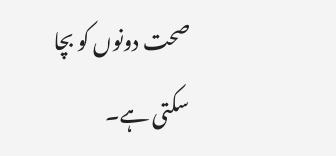صحت دونوں کو بچا سکتی ہے۔